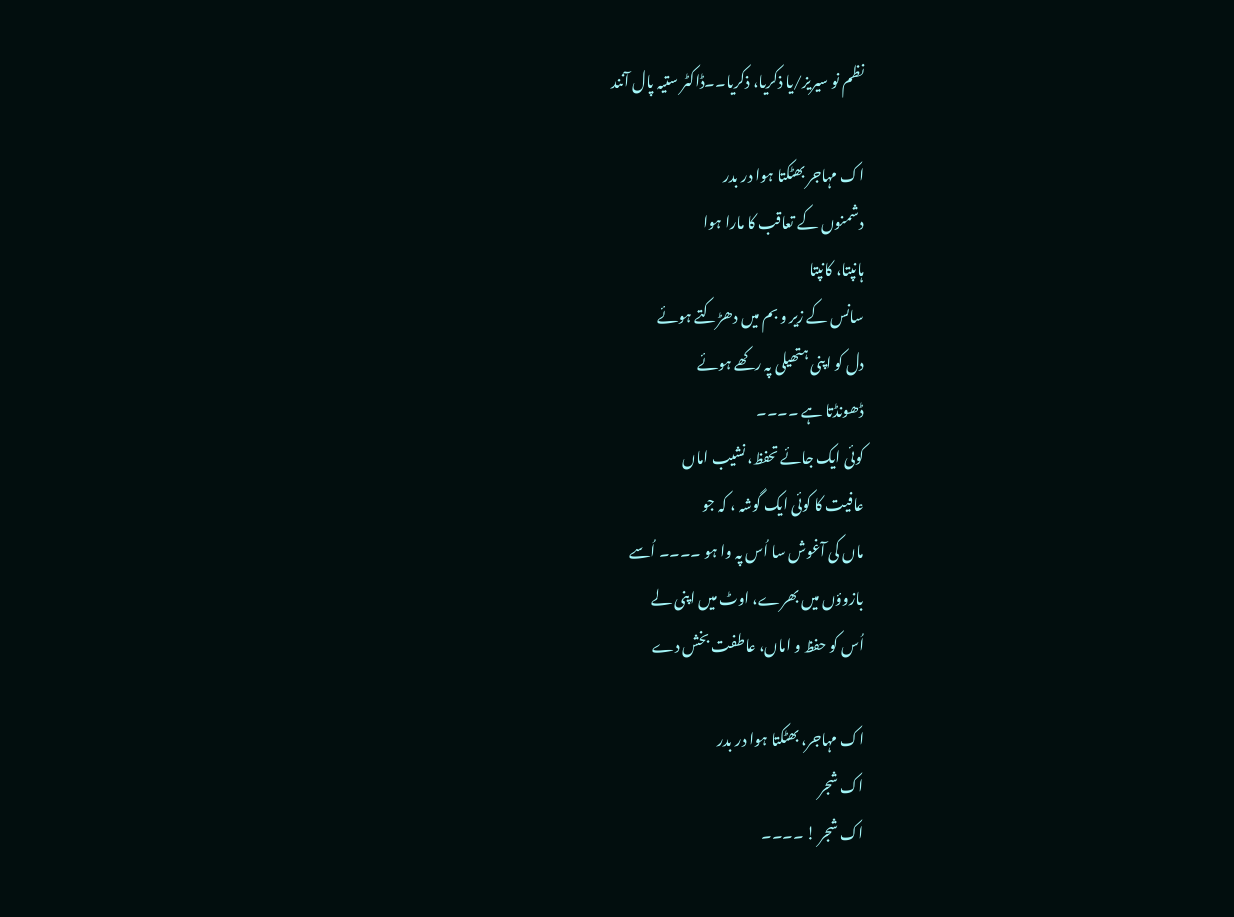نظم نو سیریز/یا ذکریا، ذکریا۔۔ڈاکٹر ستیہ پال آنند

اک مہاجر بھٹکتا ہوا در بدر
دشمنوں کے تعاقب کا مارا ہوا
ہانپتا، کانپتا
سانس کے زیر و بم میں دھڑکتے ہوئے
دل کو اپنی ہتھیلی پہ رکھے ہوئے
ڈھونڈتا ہے ۔۔۔۔
کوئی ایک جائے تحفظ، نشیب اماں
عافیت کا کوئی ایک گوشہ ، کہ جو
ماں کی آغوش سا اُس پہ وا ہو ۔۔۔۔ اُسے
بازوؤں میں بھرے، اوٹ میں اپنی لے
اُس کو حفظ و اماں، عاطفت بخش دے

اک مہاجر، بھٹکتا ہوا در بدر
اک شجر
اک شجر ! ۔۔۔۔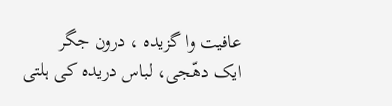عافیت وا گزیدہ ، درون جگر
ایک دھّجی، لباس دریدہ کی ہلتی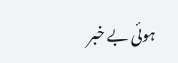ہوئی بے خبر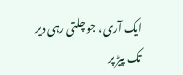ایک آری، جو چلتی رہی دیر تک پیڑ پر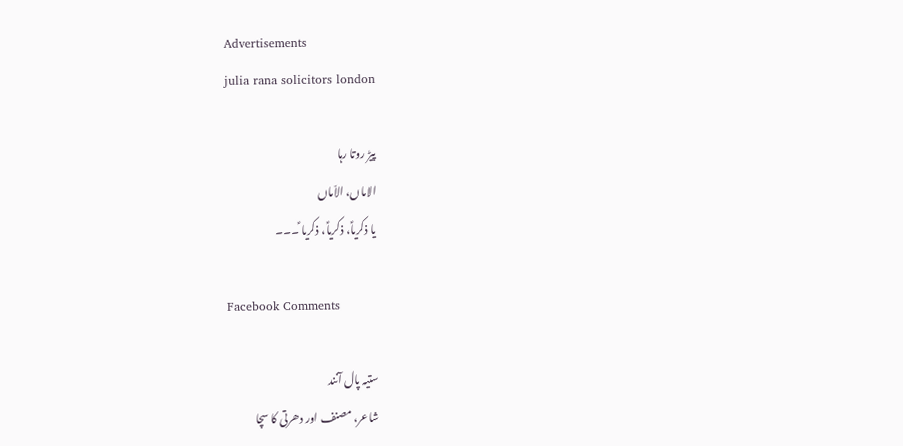Advertisements
julia rana solicitors london

پیڑ روتا رہا
الاماں، الاّماں
یا ذکریاؑ، ذکریاؑ، ذکریا ؑ۔۔۔

Facebook Comments

ستیہ پال آنند
شاعر، مصنف اور دھرتی کا سچا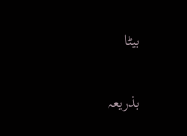بیٹا

بذریعہ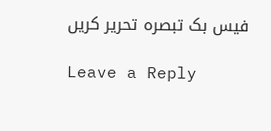فیس بک تبصرہ تحریر کریں

Leave a Reply